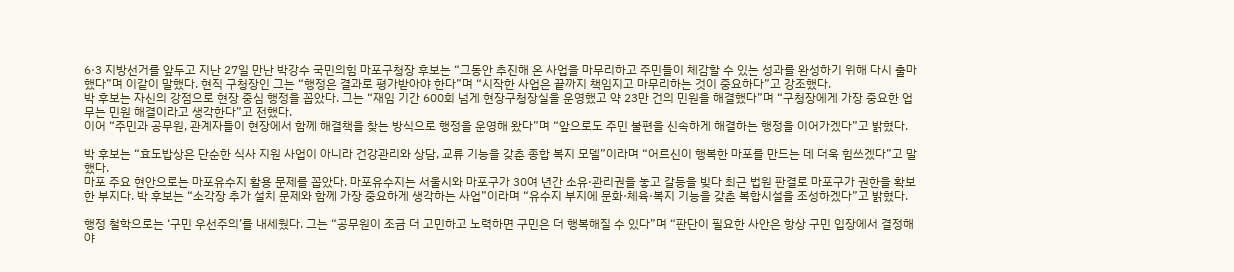6·3 지방선거를 앞두고 지난 27일 만난 박강수 국민의힘 마포구청장 후보는 “그동안 추진해 온 사업을 마무리하고 주민들이 체감할 수 있는 성과를 완성하기 위해 다시 출마했다”며 이같이 말했다. 현직 구청장인 그는 “행정은 결과로 평가받아야 한다”며 “시작한 사업은 끝까지 책임지고 마무리하는 것이 중요하다”고 강조했다.
박 후보는 자신의 강점으로 현장 중심 행정을 꼽았다. 그는 “재임 기간 600회 넘게 현장구청장실을 운영했고 약 23만 건의 민원을 해결했다”며 “구청장에게 가장 중요한 업무는 민원 해결이라고 생각한다”고 전했다.
이어 “주민과 공무원, 관계자들이 현장에서 함께 해결책을 찾는 방식으로 행정을 운영해 왔다”며 “앞으로도 주민 불편을 신속하게 해결하는 행정을 이어가겠다”고 밝혔다.

박 후보는 “효도밥상은 단순한 식사 지원 사업이 아니라 건강관리와 상담, 교류 기능을 갖춘 종합 복지 모델”이라며 “어르신이 행복한 마포를 만드는 데 더욱 힘쓰겠다”고 말했다.
마포 주요 현안으로는 마포유수지 활용 문제를 꼽았다. 마포유수지는 서울시와 마포구가 30여 년간 소유·관리권을 놓고 갈등을 빚다 최근 법원 판결로 마포구가 권한을 확보한 부지다. 박 후보는 “소각장 추가 설치 문제와 함께 가장 중요하게 생각하는 사업”이라며 “유수지 부지에 문화·체육·복지 기능을 갖춘 복합시설을 조성하겠다”고 밝혔다.

행정 철학으로는 ‘구민 우선주의’를 내세웠다. 그는 “공무원이 조금 더 고민하고 노력하면 구민은 더 행복해질 수 있다”며 “판단이 필요한 사안은 항상 구민 입장에서 결정해야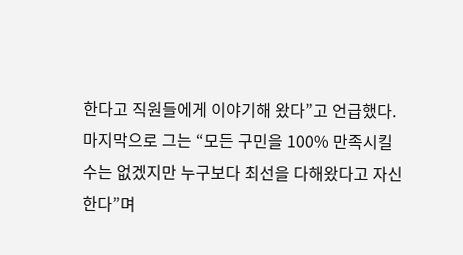한다고 직원들에게 이야기해 왔다”고 언급했다.
마지막으로 그는 “모든 구민을 100% 만족시킬 수는 없겠지만 누구보다 최선을 다해왔다고 자신한다”며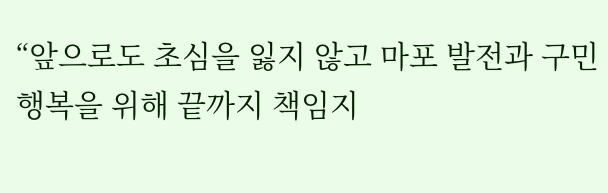“앞으로도 초심을 잃지 않고 마포 발전과 구민 행복을 위해 끝까지 책임지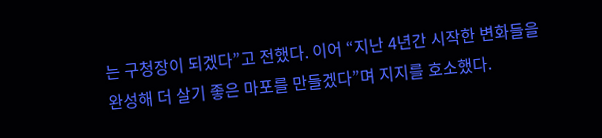는 구청장이 되겠다”고 전했다. 이어 “지난 4년간 시작한 변화들을 완성해 더 살기 좋은 마포를 만들겠다”며 지지를 호소했다.